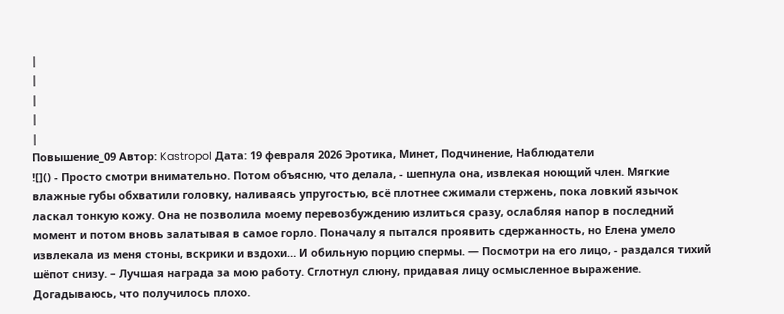|
|
|
|
|
Повышение_09 Автор: Kastropol Дата: 19 февраля 2026 Эротика, Минет, Подчинение, Наблюдатели
![]() - Просто смотри внимательно. Потом объясню, что делала, - шепнула она, извлекая ноющий член. Мягкие влажные губы обхватили головку, наливаясь упругостью, всё плотнее сжимали стержень, пока ловкий язычок ласкал тонкую кожу. Она не позволила моему перевозбуждению излиться сразу, ослабляя напор в последний момент и потом вновь залатывая в самое горло. Поначалу я пытался проявить сдержанность, но Елена умело извлекала из меня стоны, вскрики и вздохи… И обильную порцию спермы. — Посмотри на его лицо, - раздался тихий шёпот снизу. – Лучшая награда за мою работу. Сглотнул слюну, придавая лицу осмысленное выражение. Догадываюсь, что получилось плохо.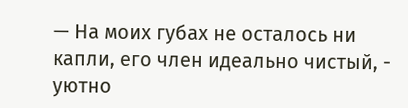— На моих губах не осталось ни капли, его член идеально чистый, - уютно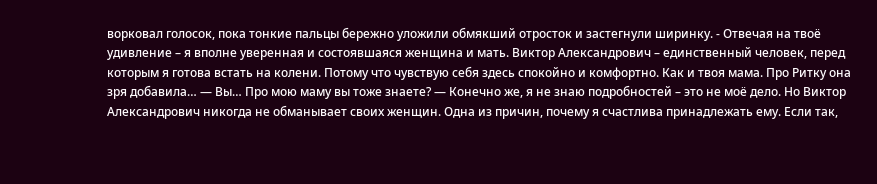ворковал голосок, пока тонкие пальцы бережно уложили обмякший отросток и застегнули ширинку. - Отвечая на твоё удивление – я вполне уверенная и состоявшаяся женщина и мать. Виктор Александрович – единственный человек, перед которым я готова встать на колени. Потому что чувствую себя здесь спокойно и комфортно. Как и твоя мама. Про Ритку она зря добавила… — Вы… Про мою маму вы тоже знаете? — Конечно же, я не знаю подробностей – это не моё дело. Но Виктор Александрович никогда не обманывает своих женщин. Одна из причин, почему я счастлива принадлежать ему. Если так,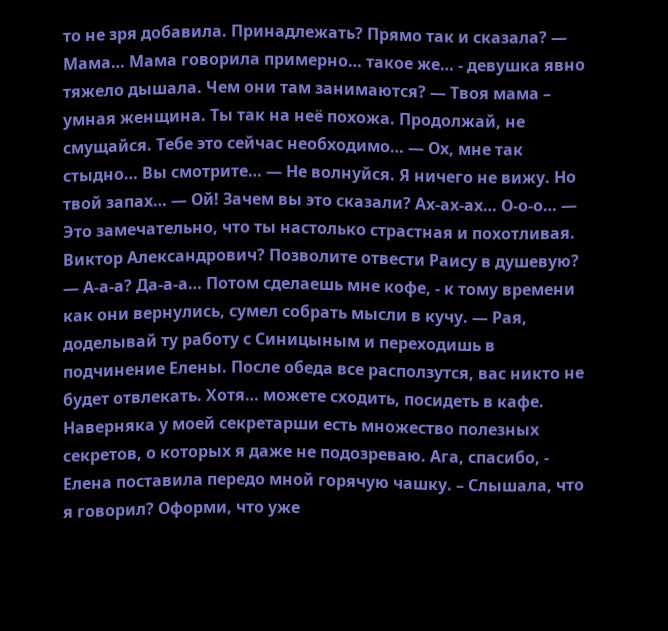то не зря добавила. Принадлежать? Прямо так и сказала? — Мама… Мама говорила примерно… такое же… - девушка явно тяжело дышала. Чем они там занимаются? — Твоя мама – умная женщина. Ты так на неё похожа. Продолжай, не смущайся. Тебе это сейчас необходимо… — Ох, мне так стыдно… Вы смотрите… — Не волнуйся. Я ничего не вижу. Но твой запах… — Ой! Зачем вы это сказали? Ах-ах-ах… О-о-о… — Это замечательно, что ты настолько страстная и похотливая. Виктор Александрович? Позволите отвести Раису в душевую? — А-а-а? Да-а-а… Потом сделаешь мне кофе, - к тому времени как они вернулись, сумел собрать мысли в кучу. — Рая, доделывай ту работу с Синицыным и переходишь в подчинение Елены. После обеда все расползутся, вас никто не будет отвлекать. Хотя… можете сходить, посидеть в кафе. Наверняка у моей секретарши есть множество полезных секретов, о которых я даже не подозреваю. Ага, спасибо, - Елена поставила передо мной горячую чашку. – Слышала, что я говорил? Оформи, что уже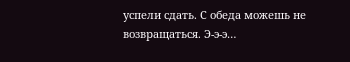успели сдать. С обеда можешь не возвращаться. Э-э-э…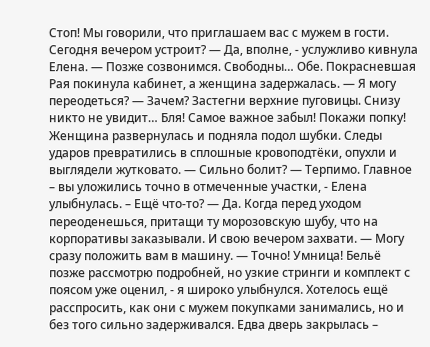Стоп! Мы говорили, что приглашаем вас с мужем в гости. Сегодня вечером устроит? — Да, вполне, - услужливо кивнула Елена. — Позже созвонимся. Свободны… Обе. Покрасневшая Рая покинула кабинет, а женщина задержалась. — Я могу переодеться? — Зачем? Застегни верхние пуговицы. Снизу никто не увидит… Бля! Самое важное забыл! Покажи попку! Женщина развернулась и подняла подол шубки. Следы ударов превратились в сплошные кровоподтёки, опухли и выглядели жутковато. — Сильно болит? — Терпимо. Главное – вы уложились точно в отмеченные участки, - Елена улыбнулась. – Ещё что-то? — Да. Когда перед уходом переоденешься, притащи ту морозовскую шубу, что на корпоративы заказывали. И свою вечером захвати. — Могу сразу положить вам в машину. — Точно! Умница! Бельё позже рассмотрю подробней, но узкие стринги и комплект с поясом уже оценил, - я широко улыбнулся. Хотелось ещё расспросить, как они с мужем покупками занимались, но и без того сильно задерживался. Едва дверь закрылась –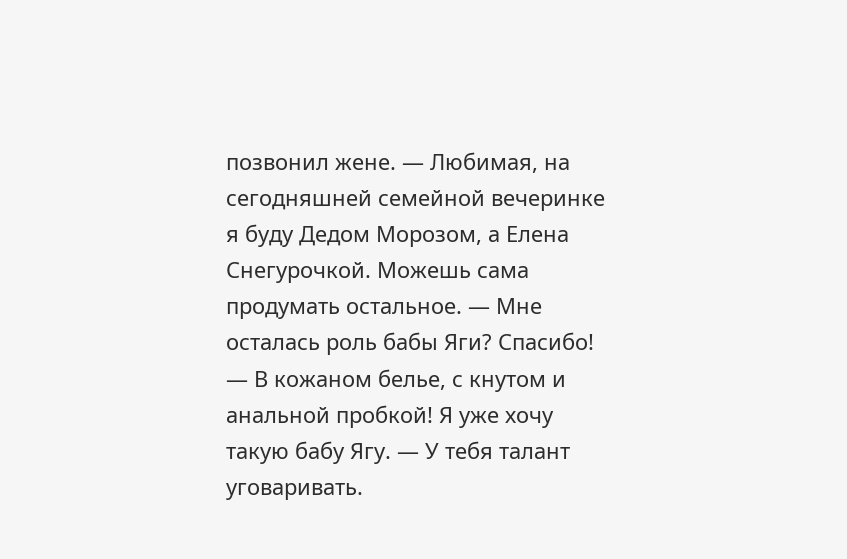позвонил жене. — Любимая, на сегодняшней семейной вечеринке я буду Дедом Морозом, а Елена Снегурочкой. Можешь сама продумать остальное. — Мне осталась роль бабы Яги? Спасибо! — В кожаном белье, с кнутом и анальной пробкой! Я уже хочу такую бабу Ягу. — У тебя талант уговаривать.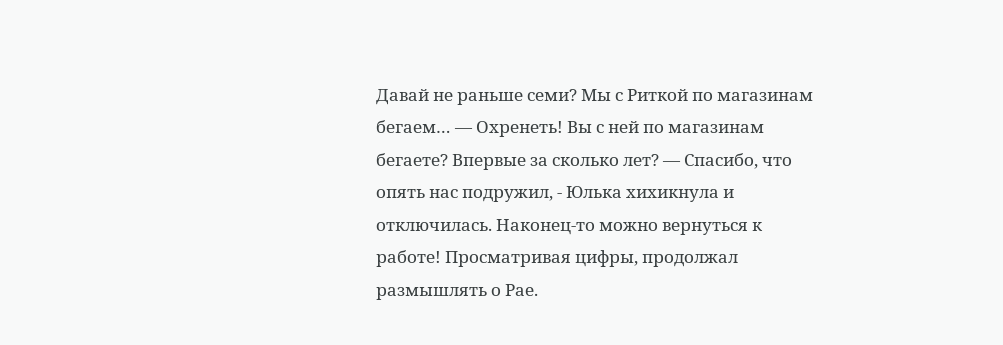Давай не раньше семи? Мы с Риткой по магазинам бегаем… — Охренеть! Вы с ней по магазинам бегаете? Впервые за сколько лет? — Спасибо, что опять нас подружил, - Юлька хихикнула и отключилась. Наконец-то можно вернуться к работе! Просматривая цифры, продолжал размышлять о Рае.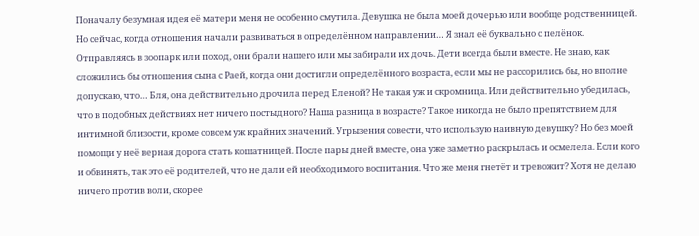Поначалу безумная идея её матери меня не особенно смутила. Девушка не была моей дочерью или вообще родственницей. Но сейчас, когда отношения начали развиваться в определённом направлении… Я знал её буквально с пелёнок. Отправляясь в зоопарк или поход, они брали нашего или мы забирали их дочь. Дети всегда были вместе. Не знаю, как сложились бы отношения сына с Раей, когда они достигли определённого возраста, если мы не рассорились бы, но вполне допускаю, что… Бля, она действительно дрочила перед Еленой? Не такая уж и скромница. Или действительно убедилась, что в подобных действиях нет ничего постыдного? Наша разница в возрасте? Такое никогда не было препятствием для интимной близости, кроме совсем уж крайних значений. Угрызения совести, что использую наивную девушку? Но без моей помощи у неё верная дорога стать кошатницей. После пары дней вместе, она уже заметно раскрылась и осмелела. Если кого и обвинять, так это её родителей, что не дали ей необходимого воспитания. Что же меня гнетёт и тревожит? Хотя не делаю ничего против воли, скорее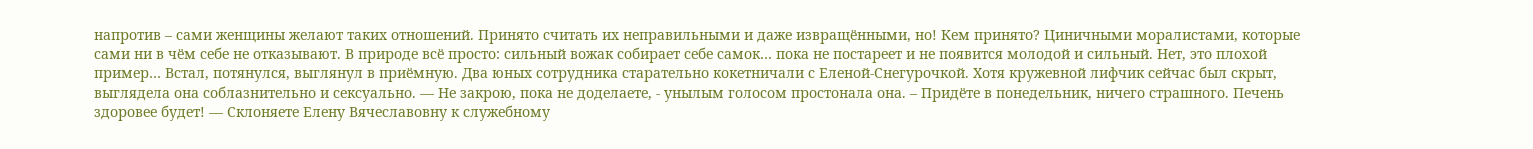напротив – сами женщины желают таких отношений. Принято считать их неправильными и даже извращёнными, но! Кем принято? Циничными моралистами, которые сами ни в чём себе не отказывают. В природе всё просто: сильный вожак собирает себе самок… пока не постареет и не появится молодой и сильный. Нет, это плохой пример… Встал, потянулся, выглянул в приёмную. Два юных сотрудника старательно кокетничали с Еленой-Снегурочкой. Хотя кружевной лифчик сейчас был скрыт, выглядела она соблазнительно и сексуально. — Не закрою, пока не доделаете, - унылым голосом простонала она. – Придёте в понедельник, ничего страшного. Печень здоровее будет! — Склоняете Елену Вячеславовну к служебному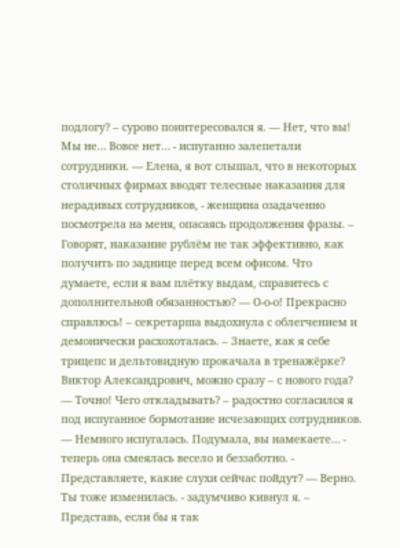подлогу? – сурово поинтересовался я. — Нет, что вы! Мы не… Вовсе нет… - испуганно залепетали сотрудники. — Елена, я вот слышал, что в некоторых столичных фирмах вводят телесные наказания для нерадивых сотрудников, - женщина озадаченно посмотрела на меня, опасаясь продолжения фразы. – Говорят, наказание рублём не так эффективно, как получить по заднице перед всем офисом. Что думаете, если я вам плётку выдам, справитесь с дополнительной обязанностью? — О-о-о! Прекрасно справлюсь! – секретарша выдохнула с облегчением и демонически расхохоталась. – Знаете, как я себе трицепс и дельтовидную прокачала в тренажёрке? Виктор Александрович, можно сразу – с нового года? — Точно! Чего откладывать? – радостно согласился я под испуганное бормотание исчезающих сотрудников. — Немного испугалась. Подумала, вы намекаете… - теперь она смеялась весело и беззаботно. - Представляете, какие слухи сейчас пойдут? — Верно. Ты тоже изменилась. - задумчиво кивнул я. – Представь, если бы я так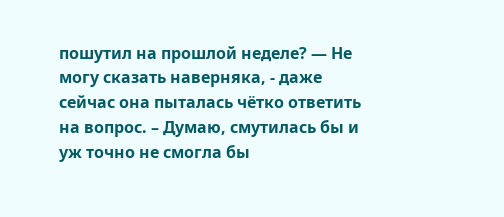пошутил на прошлой неделе? — Не могу сказать наверняка, - даже сейчас она пыталась чётко ответить на вопрос. – Думаю, смутилась бы и уж точно не смогла бы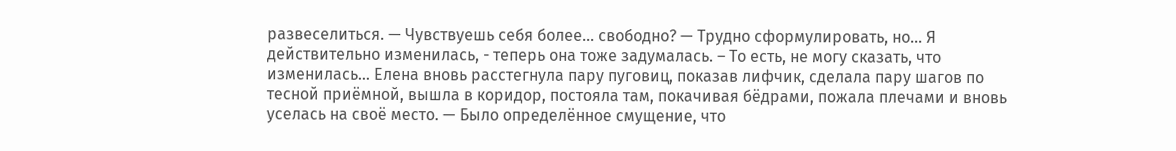развеселиться. — Чувствуешь себя более… свободно? — Трудно сформулировать, но… Я действительно изменилась, - теперь она тоже задумалась. – То есть, не могу сказать, что изменилась… Елена вновь расстегнула пару пуговиц, показав лифчик, сделала пару шагов по тесной приёмной, вышла в коридор, постояла там, покачивая бёдрами, пожала плечами и вновь уселась на своё место. — Было определённое смущение, что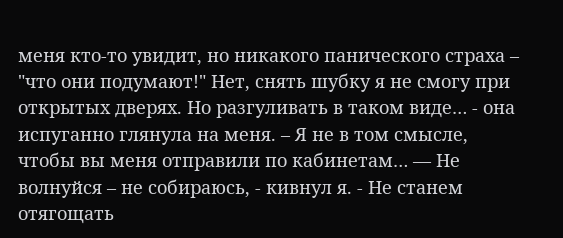меня кто-то увидит, но никакого панического страха – "что они подумают!" Нет, снять шубку я не смогу при открытых дверях. Но разгуливать в таком виде… - она испуганно глянула на меня. – Я не в том смысле, чтобы вы меня отправили по кабинетам… — Не волнуйся – не собираюсь, - кивнул я. - Не станем отягощать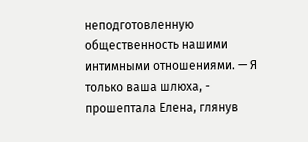неподготовленную общественность нашими интимными отношениями. — Я только ваша шлюха, - прошептала Елена, глянув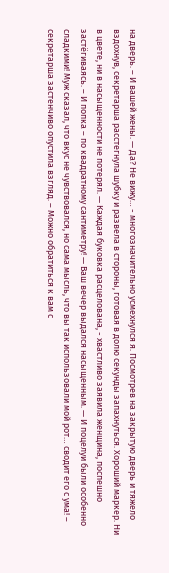на дверь. – И вашей жены. — Да? Не вижу… - многозначительно усмехнулся я. Посмотрев на закрытую дверь и тяжело вздохнув, секретарша расстегнула шубку и развела в стороны, готовая в долю секунды запахнуться. Хороший маркер. Ни в цвете, ни в насыщенности не потерял. — Каждая буковка расцелована, - хвастливо заявила женщина, поспешно застёгиваясь. – И попка – по квадратному сантиметру! — Ваш вечер выдался насыщенным. — И поцелуи были особенно сладкими! Муж сказал, что вкус не чувствовался, но сама мысль, что вы так использовали мой рот… сводит его с ума! – секретарша застенчиво опустила взгляд. – Можно обратиться к вам с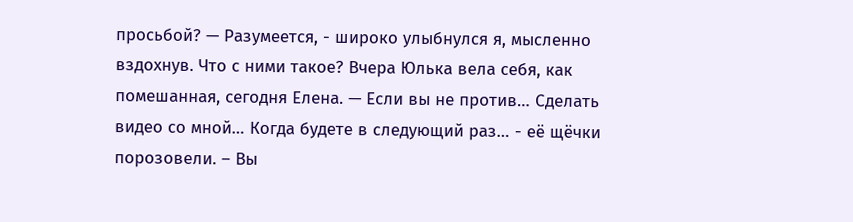просьбой? — Разумеется, - широко улыбнулся я, мысленно вздохнув. Что с ними такое? Вчера Юлька вела себя, как помешанная, сегодня Елена. — Если вы не против… Сделать видео со мной… Когда будете в следующий раз… - её щёчки порозовели. – Вы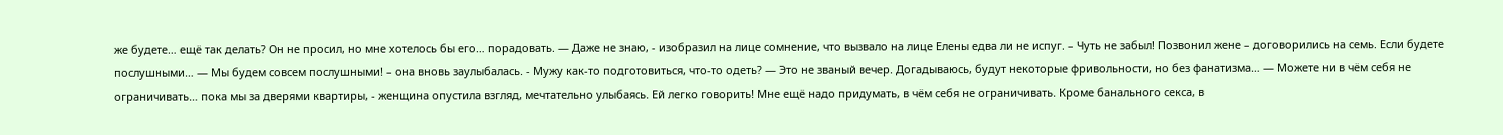же будете… ещё так делать? Он не просил, но мне хотелось бы его… порадовать. — Даже не знаю, - изобразил на лице сомнение, что вызвало на лице Елены едва ли не испуг. – Чуть не забыл! Позвонил жене – договорились на семь. Если будете послушными… — Мы будем совсем послушными! – она вновь заулыбалась. - Мужу как-то подготовиться, что-то одеть? — Это не званый вечер. Догадываюсь, будут некоторые фривольности, но без фанатизма… — Можете ни в чём себя не ограничивать… пока мы за дверями квартиры, - женщина опустила взгляд, мечтательно улыбаясь. Ей легко говорить! Мне ещё надо придумать, в чём себя не ограничивать. Кроме банального секса, в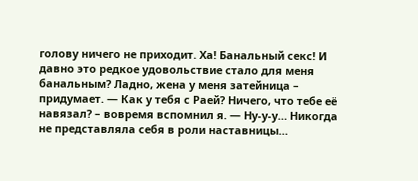голову ничего не приходит. Ха! Банальный секс! И давно это редкое удовольствие стало для меня банальным? Ладно, жена у меня затейница – придумает. — Как у тебя с Раей? Ничего, что тебе её навязал? – вовремя вспомнил я. — Ну-у-у… Никогда не представляла себя в роли наставницы…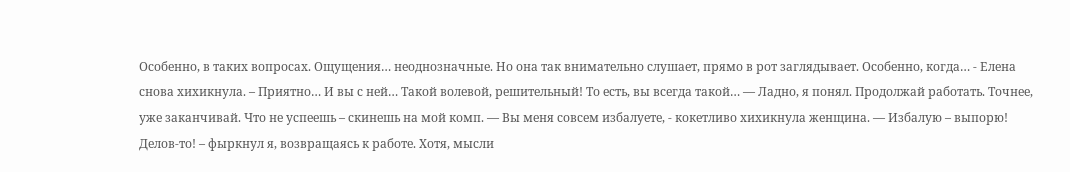Особенно, в таких вопросах. Ощущения… неоднозначные. Но она так внимательно слушает, прямо в рот заглядывает. Особенно, когда… - Елена снова хихикнула. – Приятно… И вы с ней… Такой волевой, решительный! То есть, вы всегда такой… — Ладно, я понял. Продолжай работать. Точнее, уже заканчивай. Что не успеешь – скинешь на мой комп. — Вы меня совсем избалуете, - кокетливо хихикнула женщина. — Избалую – выпорю! Делов-то! – фыркнул я, возвращаясь к работе. Хотя, мысли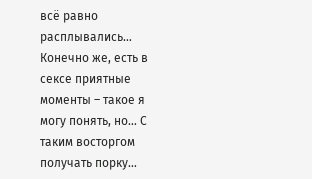всё равно расплывались… Конечно же, есть в сексе приятные моменты – такое я могу понять, но… С таким восторгом получать порку…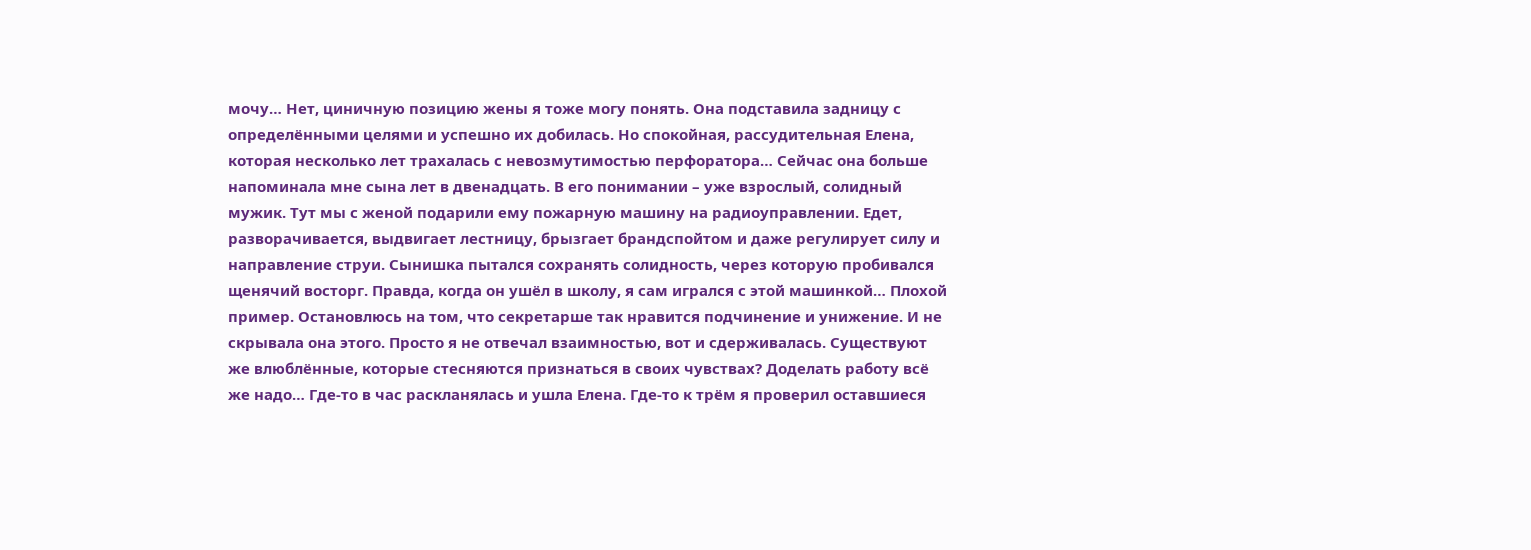мочу… Нет, циничную позицию жены я тоже могу понять. Она подставила задницу с определёнными целями и успешно их добилась. Но спокойная, рассудительная Елена, которая несколько лет трахалась с невозмутимостью перфоратора… Сейчас она больше напоминала мне сына лет в двенадцать. В его понимании – уже взрослый, солидный мужик. Тут мы с женой подарили ему пожарную машину на радиоуправлении. Едет, разворачивается, выдвигает лестницу, брызгает брандспойтом и даже регулирует силу и направление струи. Сынишка пытался сохранять солидность, через которую пробивался щенячий восторг. Правда, когда он ушёл в школу, я сам игрался с этой машинкой… Плохой пример. Остановлюсь на том, что секретарше так нравится подчинение и унижение. И не скрывала она этого. Просто я не отвечал взаимностью, вот и сдерживалась. Существуют же влюблённые, которые стесняются признаться в своих чувствах? Доделать работу всё же надо… Где-то в час раскланялась и ушла Елена. Где-то к трём я проверил оставшиеся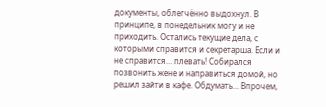документы, облегчённо выдохнул. В принципе, в понедельник могу и не приходить. Остались текущие дела, с которыми справится и секретарша. Если и не справится… плевать! Собирался позвонить жене и направиться домой, но решил зайти в кафе. Обдумать… Впрочем,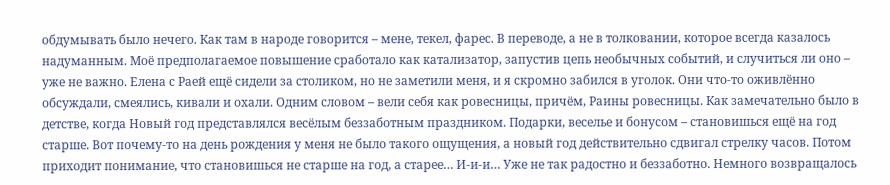обдумывать было нечего. Как там в народе говорится – мене, текел, фарес. В переводе, а не в толковании, которое всегда казалось надуманным. Моё предполагаемое повышение сработало как катализатор, запустив цепь необычных событий, и случиться ли оно – уже не важно. Елена с Раей ещё сидели за столиком, но не заметили меня, и я скромно забился в уголок. Они что-то оживлённо обсуждали, смеялись, кивали и охали. Одним словом – вели себя как ровесницы, причём, Раины ровесницы. Как замечательно было в детстве, когда Новый год представлялся весёлым беззаботным праздником. Подарки, веселье и бонусом – становишься ещё на год старше. Вот почему-то на день рождения у меня не было такого ощущения, а новый год действительно сдвигал стрелку часов. Потом приходит понимание, что становишься не старше на год, а старее… И-и-и… Уже не так радостно и беззаботно. Немного возвращалось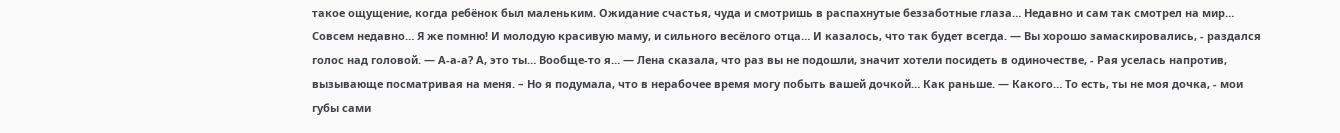такое ощущение, когда ребёнок был маленьким. Ожидание счастья, чуда и смотришь в распахнутые беззаботные глаза… Недавно и сам так смотрел на мир… Совсем недавно… Я же помню! И молодую красивую маму, и сильного весёлого отца… И казалось, что так будет всегда. — Вы хорошо замаскировались, - раздался голос над головой. — А-а-а? А, это ты… Вообще-то я… — Лена сказала, что раз вы не подошли, значит хотели посидеть в одиночестве, - Рая уселась напротив, вызывающе посматривая на меня. – Но я подумала, что в нерабочее время могу побыть вашей дочкой… Как раньше. — Какого… То есть, ты не моя дочка, - мои губы сами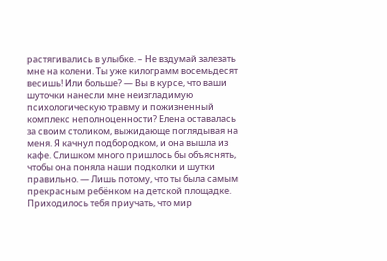растягивались в улыбке. – Не вздумай залезать мне на колени. Ты уже килограмм восемьдесят весишь! Или больше? — Вы в курсе, что ваши шуточки нанесли мне неизгладимую психологическую травму и пожизненный комплекс неполноценности? Елена оставалась за своим столиком, выжидающе поглядывая на меня. Я качнул подбородком, и она вышла из кафе. Слишком много пришлось бы объяснять, чтобы она поняла наши подколки и шутки правильно. — Лишь потому, что ты была самым прекрасным ребёнком на детской площадке. Приходилось тебя приучать, что мир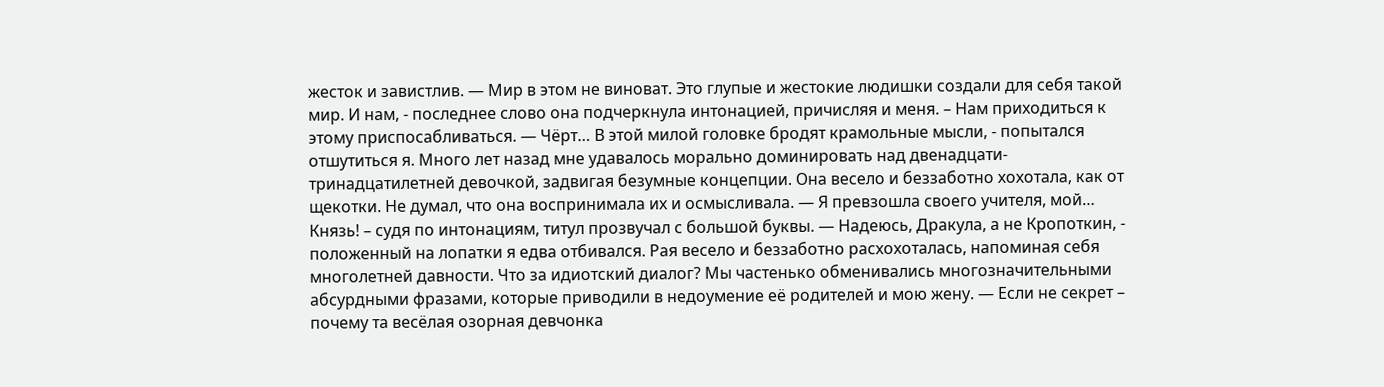жесток и завистлив. — Мир в этом не виноват. Это глупые и жестокие людишки создали для себя такой мир. И нам, - последнее слово она подчеркнула интонацией, причисляя и меня. – Нам приходиться к этому приспосабливаться. — Чёрт… В этой милой головке бродят крамольные мысли, - попытался отшутиться я. Много лет назад мне удавалось морально доминировать над двенадцати-тринадцатилетней девочкой, задвигая безумные концепции. Она весело и беззаботно хохотала, как от щекотки. Не думал, что она воспринимала их и осмысливала. — Я превзошла своего учителя, мой… Князь! – судя по интонациям, титул прозвучал с большой буквы. — Надеюсь, Дракула, а не Кропоткин, - положенный на лопатки я едва отбивался. Рая весело и беззаботно расхохоталась, напоминая себя многолетней давности. Что за идиотский диалог? Мы частенько обменивались многозначительными абсурдными фразами, которые приводили в недоумение её родителей и мою жену. — Если не секрет – почему та весёлая озорная девчонка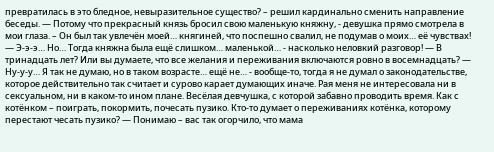превратилась в это бледное, невыразительное существо? – решил кардинально сменить направление беседы. — Потому что прекрасный князь бросил свою маленькую княжну, - девушка прямо смотрела в мои глаза. – Он был так увлечён моей… княгиней, что поспешно свалил, не подумав о моих… её чувствах! — Э-э-э… Но… Тогда княжна была ещё слишком… маленькой… - насколько неловкий разговор! — В тринадцать лет? Или вы думаете, что все желания и переживания включаются ровно в восемнадцать? — Ну-у-у… Я так не думаю, но в таком возрасте… ещё не… - вообще-то, тогда я не думал о законодательстве, которое действительно так считает и сурово карает думающих иначе. Рая меня не интересовала ни в сексуальном, ни в каком-то ином плане. Весёлая девчушка, с которой забавно проводить время. Как с котёнком – поиграть, покормить, почесать пузико. Кто-то думает о переживаниях котёнка, которому перестают чесать пузико? — Понимаю – вас так огорчило, что мама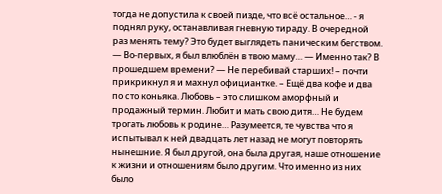тогда не допустила к своей пизде, что всё остальное… - я поднял руку, останавливая гневную тираду. В очередной раз менять тему? Это будет выглядеть паническим бегством. — Во-первых, я был влюблён в твою маму… — Именно так? В прошедшем времени? — Не перебивай старших! – почти прикрикнул я и махнул официантке. – Ещё два кофе и два по сто коньяка. Любовь – это слишком аморфный и продажный термин. Любит и мать свою дитя… Не будем трогать любовь к родине… Разумеется, те чувства что я испытывал к ней двадцать лет назад не могут повторять нынешние. Я был другой, она была другая, наше отношение к жизни и отношениям было другим. Что именно из них было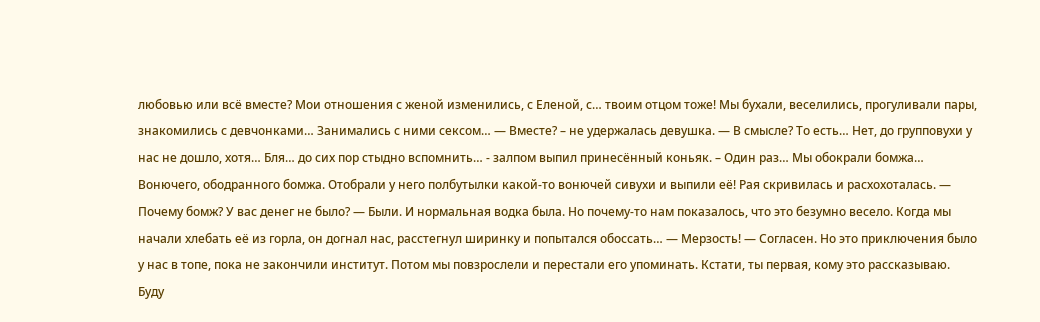любовью или всё вместе? Мои отношения с женой изменились, с Еленой, с… твоим отцом тоже! Мы бухали, веселились, прогуливали пары, знакомились с девчонками… Занимались с ними сексом… — Вместе? – не удержалась девушка. — В смысле? То есть… Нет, до групповухи у нас не дошло, хотя… Бля… до сих пор стыдно вспомнить… - залпом выпил принесённый коньяк. – Один раз… Мы обокрали бомжа… Вонючего, ободранного бомжа. Отобрали у него полбутылки какой-то вонючей сивухи и выпили её! Рая скривилась и расхохоталась. — Почему бомж? У вас денег не было? — Были. И нормальная водка была. Но почему-то нам показалось, что это безумно весело. Когда мы начали хлебать её из горла, он догнал нас, расстегнул ширинку и попытался обоссать… — Мерзость! — Согласен. Но это приключения было у нас в топе, пока не закончили институт. Потом мы повзрослели и перестали его упоминать. Кстати, ты первая, кому это рассказываю. Буду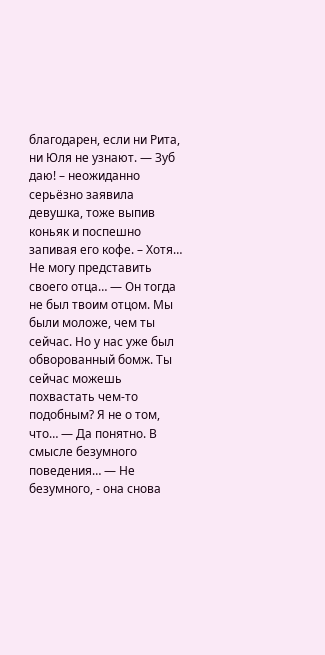благодарен, если ни Рита, ни Юля не узнают. — Зуб даю! – неожиданно серьёзно заявила девушка, тоже выпив коньяк и поспешно запивая его кофе. – Хотя… Не могу представить своего отца… — Он тогда не был твоим отцом. Мы были моложе, чем ты сейчас. Но у нас уже был обворованный бомж. Ты сейчас можешь похвастать чем-то подобным? Я не о том, что… — Да понятно. В смысле безумного поведения… — Не безумного, - она снова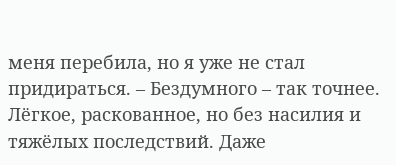меня перебила, но я уже не стал придираться. – Бездумного – так точнее. Лёгкое, раскованное, но без насилия и тяжёлых последствий. Даже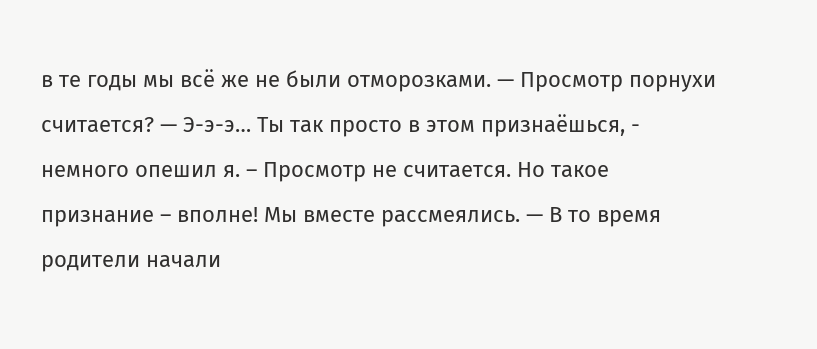в те годы мы всё же не были отморозками. — Просмотр порнухи считается? — Э-э-э… Ты так просто в этом признаёшься, - немного опешил я. – Просмотр не считается. Но такое признание – вполне! Мы вместе рассмеялись. — В то время родители начали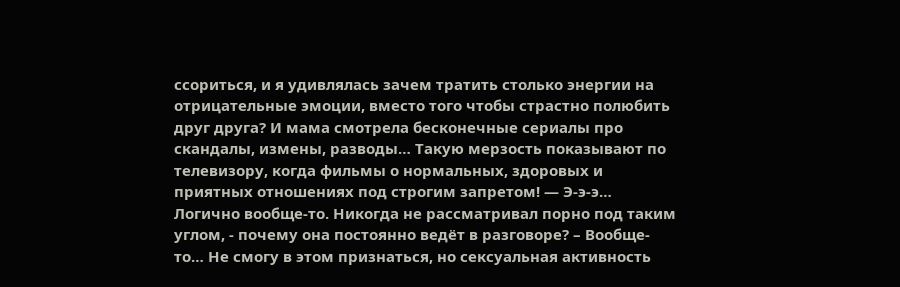ссориться, и я удивлялась зачем тратить столько энергии на отрицательные эмоции, вместо того чтобы страстно полюбить друг друга? И мама смотрела бесконечные сериалы про скандалы, измены, разводы… Такую мерзость показывают по телевизору, когда фильмы о нормальных, здоровых и приятных отношениях под строгим запретом! — Э-э-э… Логично вообще-то. Никогда не рассматривал порно под таким углом, - почему она постоянно ведёт в разговоре? – Вообще-то… Не смогу в этом признаться, но сексуальная активность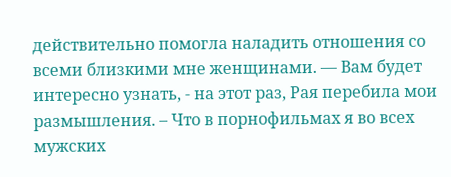действительно помогла наладить отношения со всеми близкими мне женщинами. — Вам будет интересно узнать, - на этот раз, Рая перебила мои размышления. – Что в порнофильмах я во всех мужских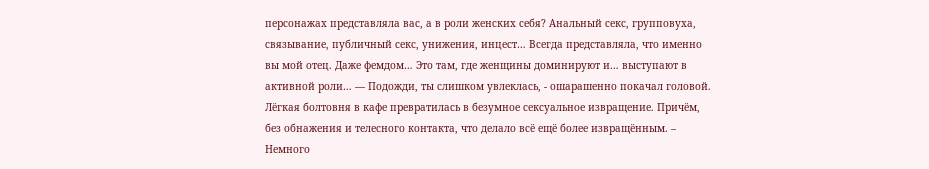персонажах представляла вас, а в роли женских себя? Анальный секс, групповуха, связывание, публичный секс, унижения, инцест… Всегда представляла, что именно вы мой отец. Даже фемдом… Это там, где женщины доминируют и… выступают в активной роли… — Подожди, ты слишком увлеклась, - ошарашенно покачал головой. Лёгкая болтовня в кафе превратилась в безумное сексуальное извращение. Причём, без обнажения и телесного контакта, что делало всё ещё более извращённым. – Немного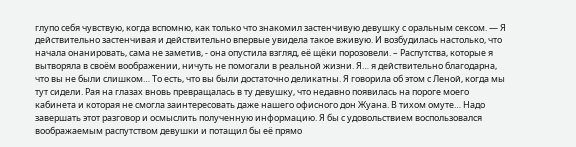глупо себя чувствую, когда вспомню, как только что знакомил застенчивую девушку с оральным сексом. — Я действительно застенчивая и действительно впервые увидела такое вживую. И возбудилась настолько, что начала онанировать, сама не заметив, - она опустила взгляд, её щёки порозовели. – Распутства, которые я вытворяла в своём воображении, ничуть не помогали в реальной жизни. Я… я действительно благодарна, что вы не были слишком… То есть, что вы были достаточно деликатны. Я говорила об этом с Леной, когда мы тут сидели. Рая на глазах вновь превращалась в ту девушку, что недавно появилась на пороге моего кабинета и которая не смогла заинтересовать даже нашего офисного дон Жуана. В тихом омуте… Надо завершать этот разговор и осмыслить полученную информацию. Я бы с удовольствием воспользовался воображаемым распутством девушки и потащил бы её прямо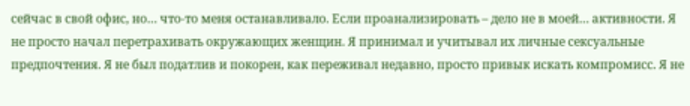сейчас в свой офис, но… что-то меня останавливало. Если проанализировать – дело не в моей… активности. Я не просто начал перетрахивать окружающих женщин. Я принимал и учитывал их личные сексуальные предпочтения. Я не был податлив и покорен, как переживал недавно, просто привык искать компромисс. Я не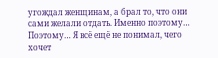угождал женщинам, а брал то, что они сами желали отдать. Именно поэтому… Поэтому… Я всё ещё не понимал, чего хочет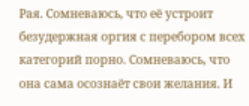Рая. Сомневаюсь, что её устроит безудержная оргия с перебором всех категорий порно. Сомневаюсь, что она сама осознаёт свои желания. И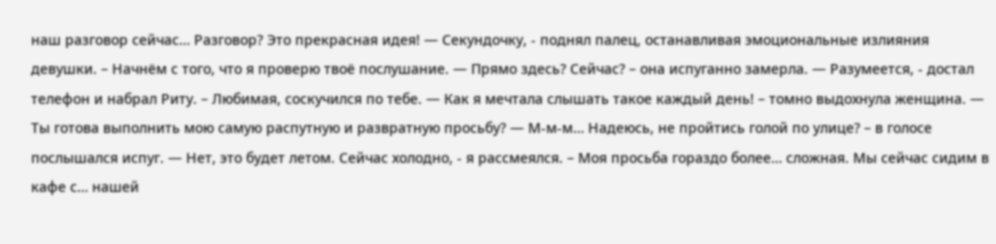наш разговор сейчас… Разговор? Это прекрасная идея! — Секундочку, - поднял палец, останавливая эмоциональные излияния девушки. – Начнём с того, что я проверю твоё послушание. — Прямо здесь? Сейчас? – она испуганно замерла. — Разумеется, - достал телефон и набрал Риту. – Любимая, соскучился по тебе. — Как я мечтала слышать такое каждый день! – томно выдохнула женщина. — Ты готова выполнить мою самую распутную и развратную просьбу? — М-м-м… Надеюсь, не пройтись голой по улице? – в голосе послышался испуг. — Нет, это будет летом. Сейчас холодно, - я рассмеялся. – Моя просьба гораздо более… сложная. Мы сейчас сидим в кафе с… нашей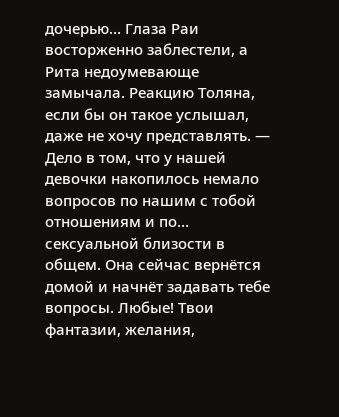дочерью… Глаза Раи восторженно заблестели, а Рита недоумевающе замычала. Реакцию Толяна, если бы он такое услышал, даже не хочу представлять. — Дело в том, что у нашей девочки накопилось немало вопросов по нашим с тобой отношениям и по… сексуальной близости в общем. Она сейчас вернётся домой и начнёт задавать тебе вопросы. Любые! Твои фантазии, желания,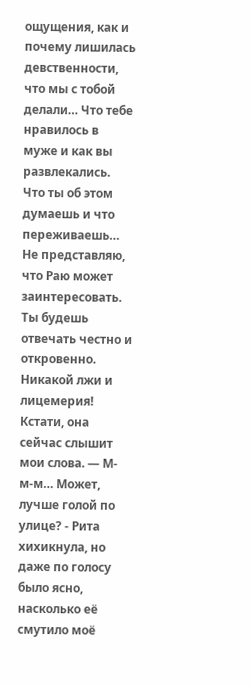ощущения, как и почему лишилась девственности, что мы с тобой делали… Что тебе нравилось в муже и как вы развлекались. Что ты об этом думаешь и что переживаешь… Не представляю, что Раю может заинтересовать. Ты будешь отвечать честно и откровенно. Никакой лжи и лицемерия! Кстати, она сейчас слышит мои слова. — М-м-м… Может, лучше голой по улице? - Рита хихикнула, но даже по голосу было ясно, насколько её смутило моё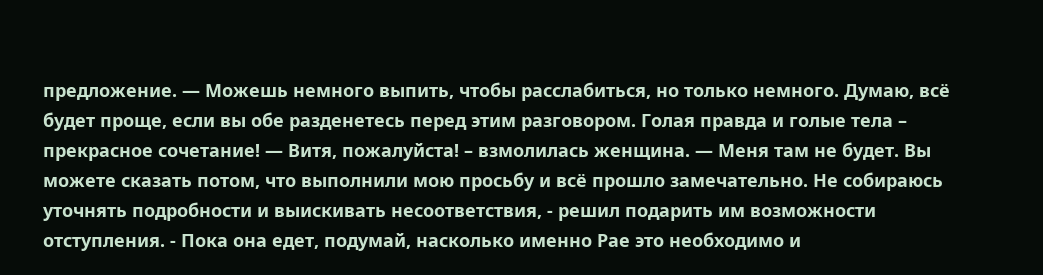предложение. — Можешь немного выпить, чтобы расслабиться, но только немного. Думаю, всё будет проще, если вы обе разденетесь перед этим разговором. Голая правда и голые тела – прекрасное сочетание! — Витя, пожалуйста! – взмолилась женщина. — Меня там не будет. Вы можете сказать потом, что выполнили мою просьбу и всё прошло замечательно. Не собираюсь уточнять подробности и выискивать несоответствия, - решил подарить им возможности отступления. - Пока она едет, подумай, насколько именно Рае это необходимо и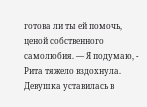готова ли ты ей помочь, ценой собственного самолюбия. — Я подумаю, - Рита тяжело вздохнула. Девушка уставилась в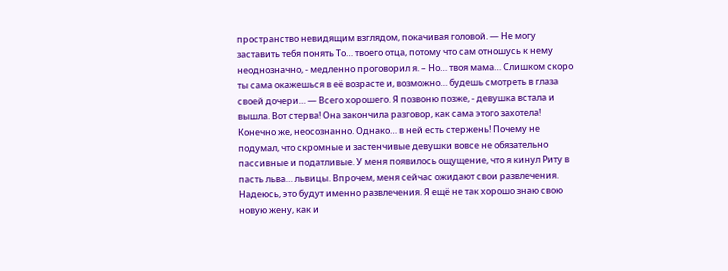пространство невидящим взглядом, покачивая головой. — Не могу заставить тебя понять То… твоего отца, потому что сам отношусь к нему неоднозначно, - медленно проговорил я. – Но… твоя мама… Слишком скоро ты сама окажешься в её возрасте и, возможно… будешь смотреть в глаза своей дочери… — Всего хорошего. Я позвоню позже, - девушка встала и вышла. Вот стерва! Она закончила разговор, как сама этого захотела! Конечно же, неосознанно. Однако… в ней есть стержень! Почему не подумал, что скромные и застенчивые девушки вовсе не обязательно пассивные и податливые. У меня появилось ощущение, что я кинул Риту в пасть льва… львицы. Впрочем, меня сейчас ожидают свои развлечения. Надеюсь, это будут именно развлечения. Я ещё не так хорошо знаю свою новую жену, как и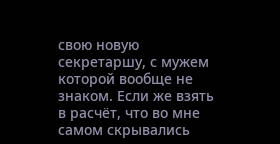свою новую секретаршу, с мужем которой вообще не знаком. Если же взять в расчёт, что во мне самом скрывались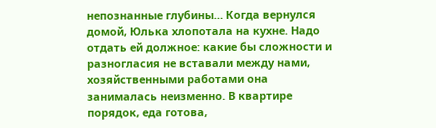непознанные глубины… Когда вернулся домой, Юлька хлопотала на кухне. Надо отдать ей должное: какие бы сложности и разногласия не вставали между нами, хозяйственными работами она занималась неизменно. В квартире порядок, еда готова,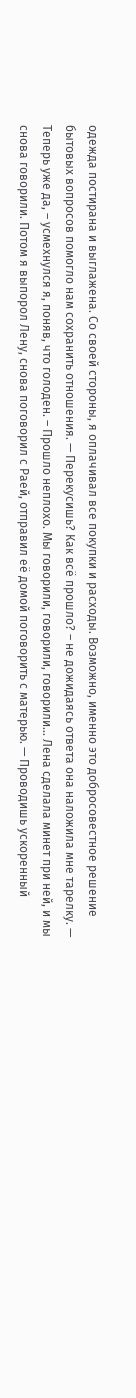одежда постирана и выглажена. Со своей стороны, я оплачивал все покупки и расходы. Возможно, именно это добросовестное решение бытовых вопросов помогло нам сохранить отношения. — Перекусишь? Как всё прошло? – не дожидаясь ответа она наложила мне тарелку. — Теперь уже да, – усмехнулся я, поняв, что голоден. – Прошло неплохо. Мы говорили, говорили, говорили… Лена сделала минет при ней, и мы снова говорили. Потом я выпорол Лену, снова поговорил с Раей, отправил её домой поговорить с матерью. — Проводишь ускоренный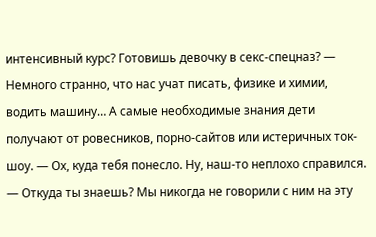интенсивный курс? Готовишь девочку в секс-спецназ? — Немного странно, что нас учат писать, физике и химии, водить машину… А самые необходимые знания дети получают от ровесников, порно-сайтов или истеричных ток-шоу. — Ох, куда тебя понесло. Ну, наш-то неплохо справился. — Откуда ты знаешь? Мы никогда не говорили с ним на эту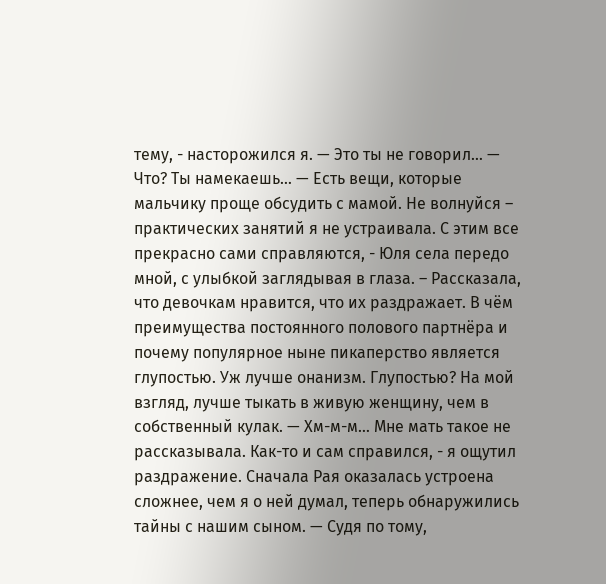тему, - насторожился я. — Это ты не говорил… — Что? Ты намекаешь… — Есть вещи, которые мальчику проще обсудить с мамой. Не волнуйся – практических занятий я не устраивала. С этим все прекрасно сами справляются, - Юля села передо мной, с улыбкой заглядывая в глаза. – Рассказала, что девочкам нравится, что их раздражает. В чём преимущества постоянного полового партнёра и почему популярное ныне пикаперство является глупостью. Уж лучше онанизм. Глупостью? На мой взгляд, лучше тыкать в живую женщину, чем в собственный кулак. — Хм-м-м… Мне мать такое не рассказывала. Как-то и сам справился, - я ощутил раздражение. Сначала Рая оказалась устроена сложнее, чем я о ней думал, теперь обнаружились тайны с нашим сыном. — Судя по тому,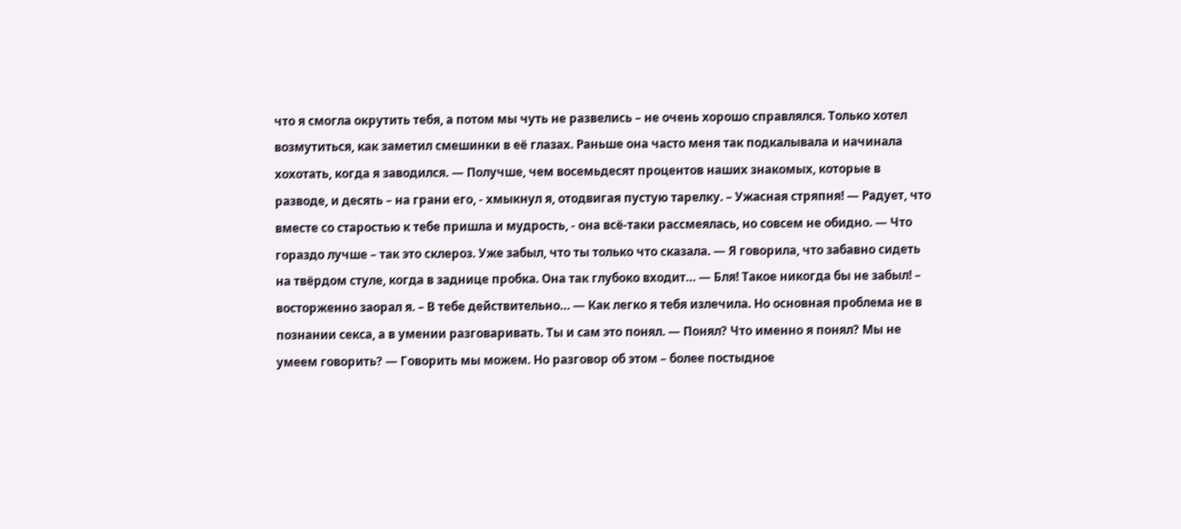что я смогла окрутить тебя, а потом мы чуть не развелись – не очень хорошо справлялся. Только хотел возмутиться, как заметил смешинки в её глазах. Раньше она часто меня так подкалывала и начинала хохотать, когда я заводился. — Получше, чем восемьдесят процентов наших знакомых, которые в разводе, и десять – на грани его, - хмыкнул я, отодвигая пустую тарелку. – Ужасная стряпня! — Радует, что вместе со старостью к тебе пришла и мудрость, - она всё-таки рассмеялась, но совсем не обидно. — Что гораздо лучше – так это склероз. Уже забыл, что ты только что сказала. — Я говорила, что забавно сидеть на твёрдом стуле, когда в заднице пробка. Она так глубоко входит… — Бля! Такое никогда бы не забыл! – восторженно заорал я. – В тебе действительно… — Как легко я тебя излечила. Но основная проблема не в познании секса, а в умении разговаривать. Ты и сам это понял. — Понял? Что именно я понял? Мы не умеем говорить? — Говорить мы можем. Но разговор об этом – более постыдное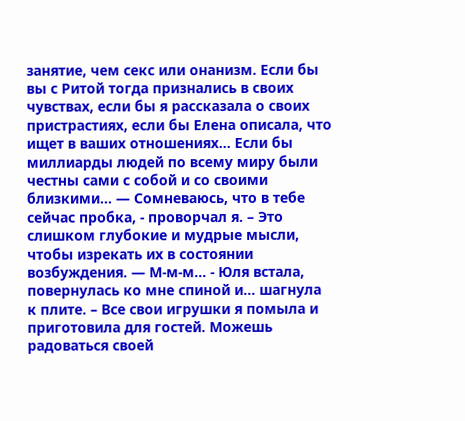занятие, чем секс или онанизм. Если бы вы с Ритой тогда признались в своих чувствах, если бы я рассказала о своих пристрастиях, если бы Елена описала, что ищет в ваших отношениях... Если бы миллиарды людей по всему миру были честны сами с собой и со своими близкими… — Сомневаюсь, что в тебе сейчас пробка, - проворчал я. – Это слишком глубокие и мудрые мысли, чтобы изрекать их в состоянии возбуждения. — М-м-м… - Юля встала, повернулась ко мне спиной и… шагнула к плите. – Все свои игрушки я помыла и приготовила для гостей. Можешь радоваться своей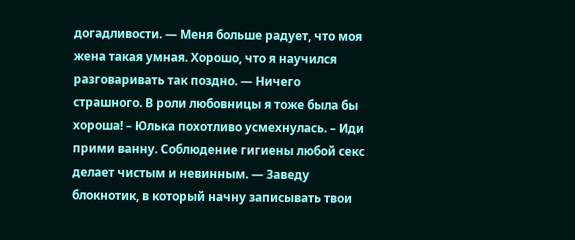догадливости. — Меня больше радует, что моя жена такая умная. Хорошо, что я научился разговаривать так поздно. — Ничего страшного. В роли любовницы я тоже была бы хороша! – Юлька похотливо усмехнулась. – Иди прими ванну. Соблюдение гигиены любой секс делает чистым и невинным. — Заведу блокнотик, в который начну записывать твои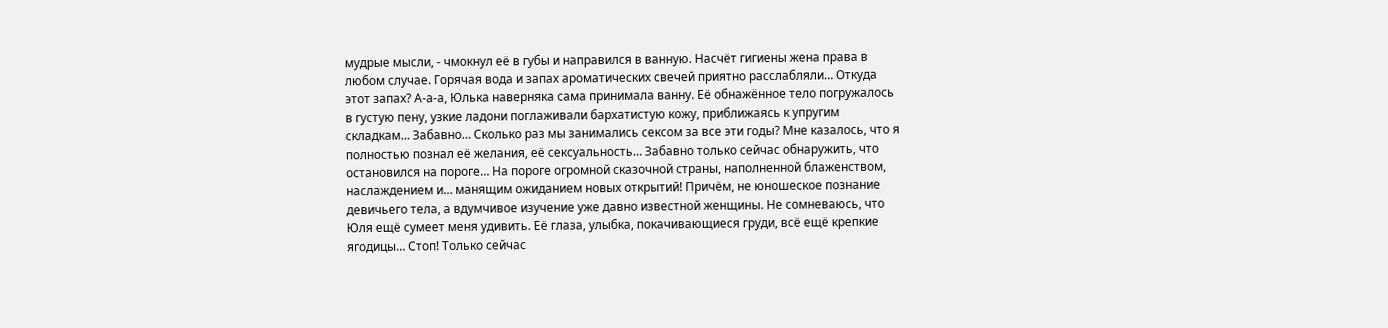мудрые мысли, - чмокнул её в губы и направился в ванную. Насчёт гигиены жена права в любом случае. Горячая вода и запах ароматических свечей приятно расслабляли… Откуда этот запах? А-а-а, Юлька наверняка сама принимала ванну. Её обнажённое тело погружалось в густую пену, узкие ладони поглаживали бархатистую кожу, приближаясь к упругим складкам… Забавно… Сколько раз мы занимались сексом за все эти годы? Мне казалось, что я полностью познал её желания, её сексуальность… Забавно только сейчас обнаружить, что остановился на пороге… На пороге огромной сказочной страны, наполненной блаженством, наслаждением и… манящим ожиданием новых открытий! Причём, не юношеское познание девичьего тела, а вдумчивое изучение уже давно известной женщины. Не сомневаюсь, что Юля ещё сумеет меня удивить. Её глаза, улыбка, покачивающиеся груди, всё ещё крепкие ягодицы… Стоп! Только сейчас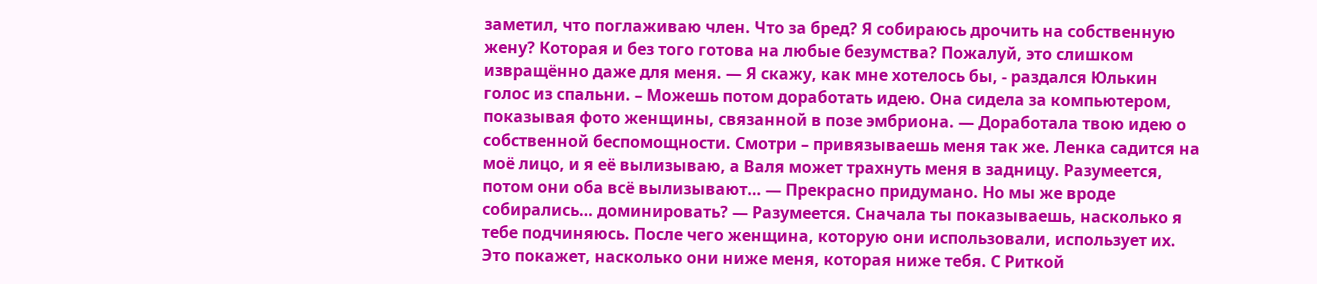заметил, что поглаживаю член. Что за бред? Я собираюсь дрочить на собственную жену? Которая и без того готова на любые безумства? Пожалуй, это слишком извращённо даже для меня. — Я скажу, как мне хотелось бы, - раздался Юлькин голос из спальни. – Можешь потом доработать идею. Она сидела за компьютером, показывая фото женщины, связанной в позе эмбриона. — Доработала твою идею о собственной беспомощности. Смотри – привязываешь меня так же. Ленка садится на моё лицо, и я её вылизываю, а Валя может трахнуть меня в задницу. Разумеется, потом они оба всё вылизывают… — Прекрасно придумано. Но мы же вроде собирались… доминировать? — Разумеется. Сначала ты показываешь, насколько я тебе подчиняюсь. После чего женщина, которую они использовали, использует их. Это покажет, насколько они ниже меня, которая ниже тебя. С Риткой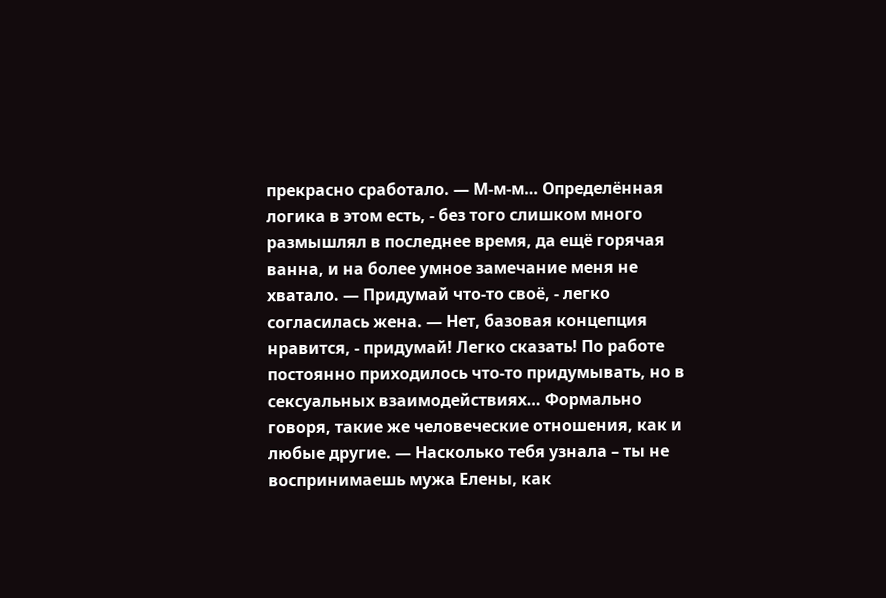прекрасно сработало. — М-м-м… Определённая логика в этом есть, - без того слишком много размышлял в последнее время, да ещё горячая ванна, и на более умное замечание меня не хватало. — Придумай что-то своё, - легко согласилась жена. — Нет, базовая концепция нравится, - придумай! Легко сказать! По работе постоянно приходилось что-то придумывать, но в сексуальных взаимодействиях… Формально говоря, такие же человеческие отношения, как и любые другие. — Насколько тебя узнала – ты не воспринимаешь мужа Елены, как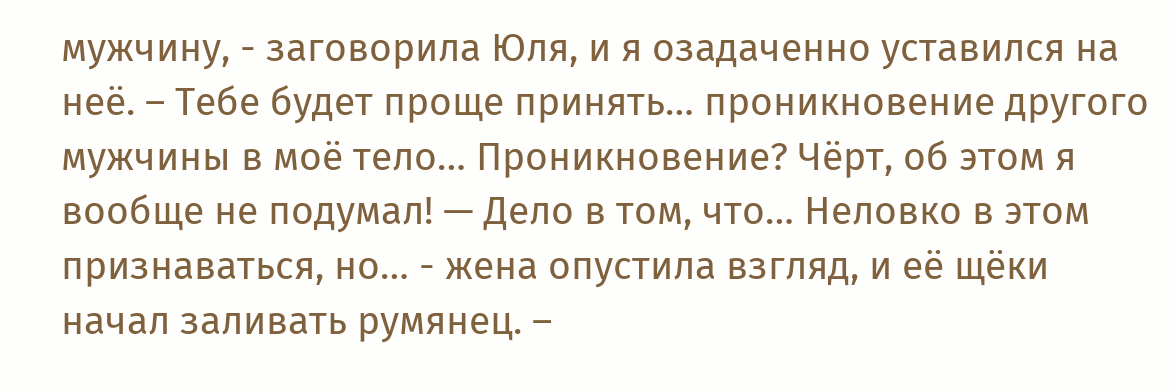мужчину, - заговорила Юля, и я озадаченно уставился на неё. – Тебе будет проще принять… проникновение другого мужчины в моё тело… Проникновение? Чёрт, об этом я вообще не подумал! — Дело в том, что… Неловко в этом признаваться, но… - жена опустила взгляд, и её щёки начал заливать румянец. –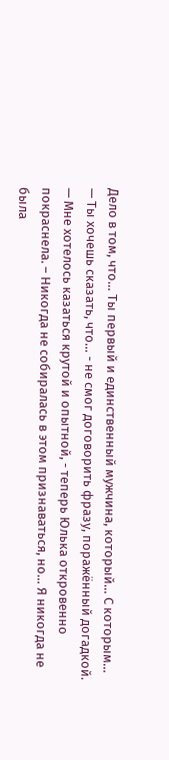Дело в том, что… Ты первый и единственный мужчина, который… С которым… — Ты хочешь сказать, что… - не смог договорить фразу, поражённый догадкой. — Мне хотелось казаться крутой и опытной, - теперь Юлька откровенно покраснела. – Никогда не собиралась в этом признаваться, но… Я никогда не была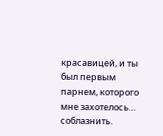красавицей, и ты был первым парнем, которого мне захотелось… соблазнить.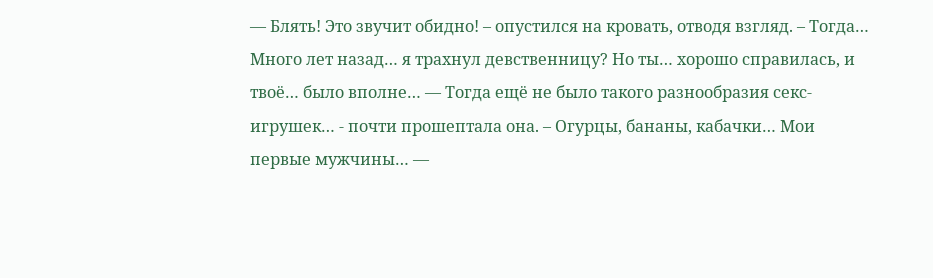— Блять! Это звучит обидно! – опустился на кровать, отводя взгляд. – Тогда… Много лет назад… я трахнул девственницу? Но ты… хорошо справилась, и твоё… было вполне… — Тогда ещё не было такого разнообразия секс-игрушек… - почти прошептала она. – Огурцы, бананы, кабачки… Мои первые мужчины… —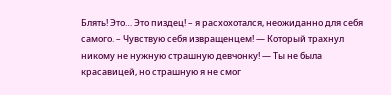Блять! Это… Это пиздец! – я расхохотался, неожиданно для себя самого. – Чувствую себя извращенцем! — Который трахнул никому не нужную страшную девчонку! — Ты не была красавицей, но страшную я не смог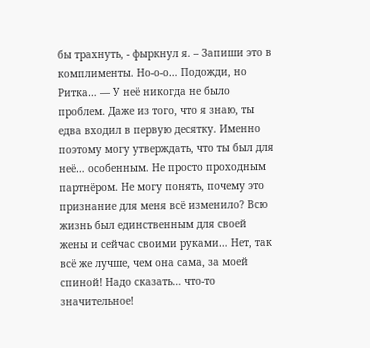бы трахнуть, - фыркнул я. – Запиши это в комплименты. Но-о-о… Подожди, но Ритка… — У неё никогда не было проблем. Даже из того, что я знаю, ты едва входил в первую десятку. Именно поэтому могу утверждать, что ты был для неё… особенным. Не просто проходным партнёром. Не могу понять, почему это признание для меня всё изменило? Всю жизнь был единственным для своей жены и сейчас своими руками… Нет, так всё же лучше, чем она сама, за моей спиной! Надо сказать… что-то значительное!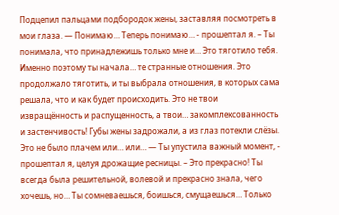Подцепил пальцами подбородок жены, заставляя посмотреть в мои глаза. — Понимаю… Теперь понимаю… - прошептал я. – Ты понимала, что принадлежишь только мне и… Это тяготило тебя. Именно поэтому ты начала… те странные отношения. Это продолжало тяготить, и ты выбрала отношения, в которых сама решала, что и как будет происходить. Это не твои извращённость и распущенность, а твои… закомплексованность и застенчивость! Губы жены задрожали, а из глаз потекли слёзы. Это не было плачем или… или… — Ты упустила важный момент, - прошептал я, целуя дрожащие ресницы. – Это прекрасно! Ты всегда была решительной, волевой и прекрасно знала, чего хочешь, но… Ты сомневаешься, боишься, смущаешься… Только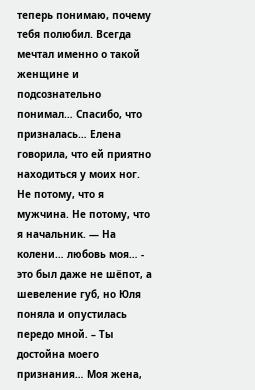теперь понимаю, почему тебя полюбил. Всегда мечтал именно о такой женщине и подсознательно понимал… Спасибо, что призналась… Елена говорила, что ей приятно находиться у моих ног. Не потому, что я мужчина. Не потому, что я начальник. — На колени… любовь моя… - это был даже не шёпот, а шевеление губ, но Юля поняла и опустилась передо мной. – Ты достойна моего признания… Моя жена,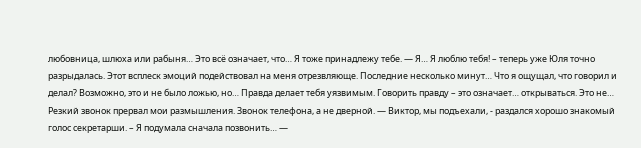любовница, шлюха или рабыня… Это всё означает, что… Я тоже принадлежу тебе. — Я… Я люблю тебя! – теперь уже Юля точно разрыдалась. Этот всплеск эмоций подействовал на меня отрезвляюще. Последние несколько минут… Что я ощущал, что говорил и делал? Возможно, это и не было ложью, но… Правда делает тебя уязвимым. Говорить правду – это означает… открываться. Это не… Резкий звонок прервал мои размышления. Звонок телефона, а не дверной. — Виктор, мы подъехали, - раздался хорошо знакомый голос секретарши. – Я подумала сначала позвонить… —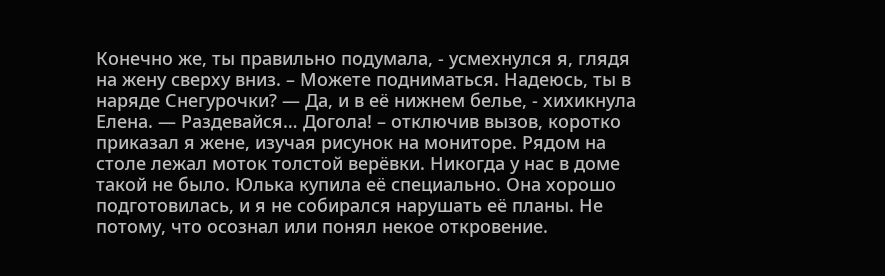Конечно же, ты правильно подумала, - усмехнулся я, глядя на жену сверху вниз. – Можете подниматься. Надеюсь, ты в наряде Снегурочки? — Да, и в её нижнем белье, - хихикнула Елена. — Раздевайся… Догола! – отключив вызов, коротко приказал я жене, изучая рисунок на мониторе. Рядом на столе лежал моток толстой верёвки. Никогда у нас в доме такой не было. Юлька купила её специально. Она хорошо подготовилась, и я не собирался нарушать её планы. Не потому, что осознал или понял некое откровение.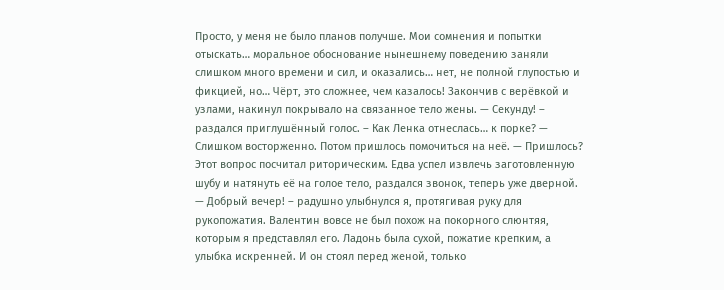Просто, у меня не было планов получше. Мои сомнения и попытки отыскать… моральное обоснование нынешнему поведению заняли слишком много времени и сил, и оказались… нет, не полной глупостью и фикцией, но… Чёрт, это сложнее, чем казалось! Закончив с верёвкой и узлами, накинул покрывало на связанное тело жены. — Секунду! – раздался приглушённый голос. – Как Ленка отнеслась… к порке? — Слишком восторженно. Потом пришлось помочиться на неё. — Пришлось? Этот вопрос посчитал риторическим. Едва успел извлечь заготовленную шубу и натянуть её на голое тело, раздался звонок, теперь уже дверной. — Добрый вечер! – радушно улыбнулся я, протягивая руку для рукопожатия. Валентин вовсе не был похож на покорного слюнтяя, которым я представлял его. Ладонь была сухой, пожатие крепким, а улыбка искренней. И он стоял перед женой, только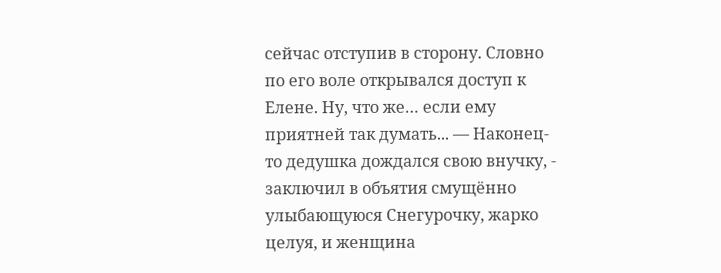сейчас отступив в сторону. Словно по его воле открывался доступ к Елене. Ну, что же… если ему приятней так думать... — Наконец-то дедушка дождался свою внучку, - заключил в объятия смущённо улыбающуюся Снегурочку, жарко целуя, и женщина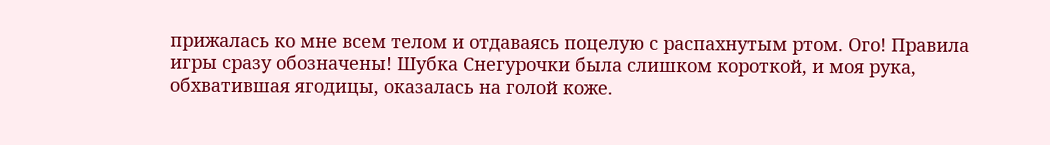прижалась ко мне всем телом и отдаваясь поцелую с распахнутым ртом. Ого! Правила игры сразу обозначены! Шубка Снегурочки была слишком короткой, и моя рука, обхватившая ягодицы, оказалась на голой коже.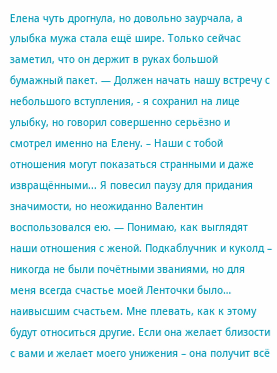Елена чуть дрогнула, но довольно заурчала, а улыбка мужа стала ещё шире. Только сейчас заметил, что он держит в руках большой бумажный пакет. — Должен начать нашу встречу с небольшого вступления, - я сохранил на лице улыбку, но говорил совершенно серьёзно и смотрел именно на Елену. – Наши с тобой отношения могут показаться странными и даже извращёнными... Я повесил паузу для придания значимости, но неожиданно Валентин воспользовался ею. — Понимаю, как выглядят наши отношения с женой. Подкаблучник и куколд – никогда не были почётными званиями, но для меня всегда счастье моей Ленточки было… наивысшим счастьем. Мне плевать, как к этому будут относиться другие. Если она желает близости с вами и желает моего унижения – она получит всё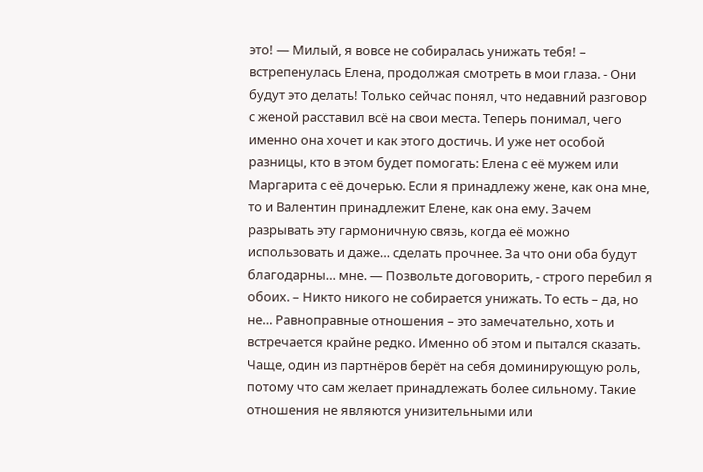это! — Милый, я вовсе не собиралась унижать тебя! – встрепенулась Елена, продолжая смотреть в мои глаза. - Они будут это делать! Только сейчас понял, что недавний разговор с женой расставил всё на свои места. Теперь понимал, чего именно она хочет и как этого достичь. И уже нет особой разницы, кто в этом будет помогать: Елена с её мужем или Маргарита с её дочерью. Если я принадлежу жене, как она мне, то и Валентин принадлежит Елене, как она ему. Зачем разрывать эту гармоничную связь, когда её можно использовать и даже… сделать прочнее. За что они оба будут благодарны… мне. — Позвольте договорить, - строго перебил я обоих. – Никто никого не собирается унижать. То есть – да, но не… Равноправные отношения – это замечательно, хоть и встречается крайне редко. Именно об этом и пытался сказать. Чаще, один из партнёров берёт на себя доминирующую роль, потому что сам желает принадлежать более сильному. Такие отношения не являются унизительными или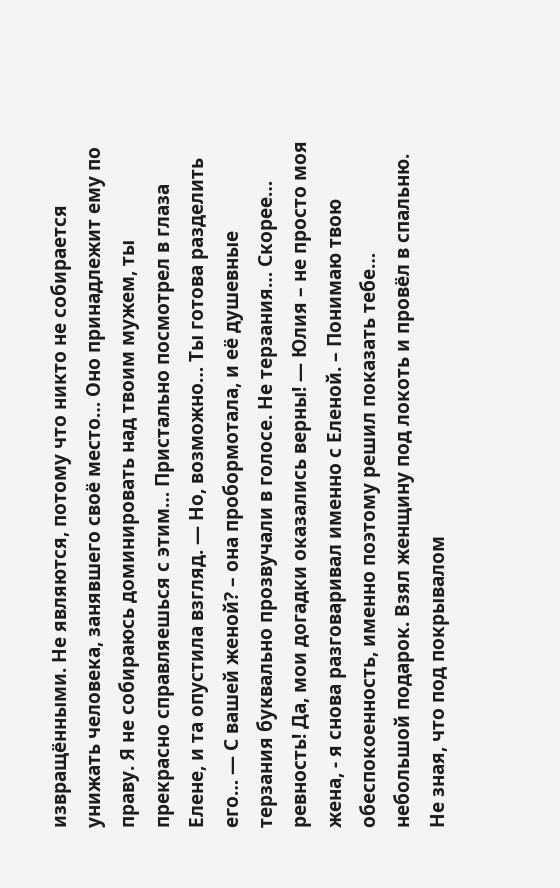извращёнными. Не являются, потому что никто не собирается унижать человека, занявшего своё место… Оно принадлежит ему по праву. Я не собираюсь доминировать над твоим мужем, ты прекрасно справляешься с этим… Пристально посмотрел в глаза Елене, и та опустила взгляд. — Но, возможно… Ты готова разделить его… — С вашей женой? – она пробормотала, и её душевные терзания буквально прозвучали в голосе. Не терзания… Скорее… ревность! Да, мои догадки оказались верны! — Юлия – не просто моя жена, - я снова разговаривал именно с Еленой. – Понимаю твою обеспокоенность, именно поэтому решил показать тебе… небольшой подарок. Взял женщину под локоть и провёл в спальню. Не зная, что под покрывалом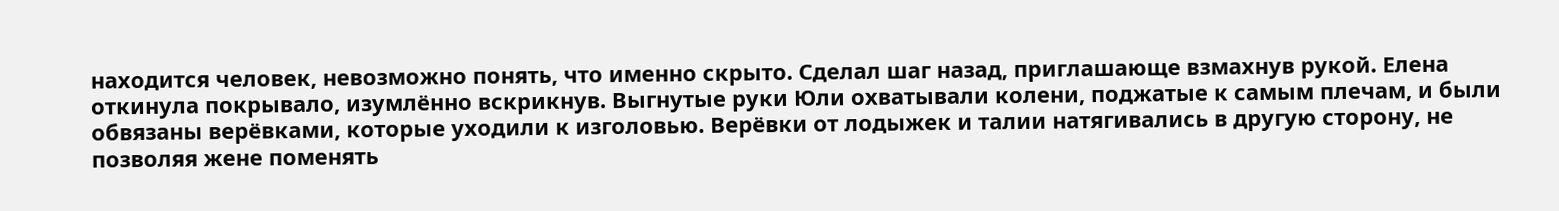находится человек, невозможно понять, что именно скрыто. Сделал шаг назад, приглашающе взмахнув рукой. Елена откинула покрывало, изумлённо вскрикнув. Выгнутые руки Юли охватывали колени, поджатые к самым плечам, и были обвязаны верёвками, которые уходили к изголовью. Верёвки от лодыжек и талии натягивались в другую сторону, не позволяя жене поменять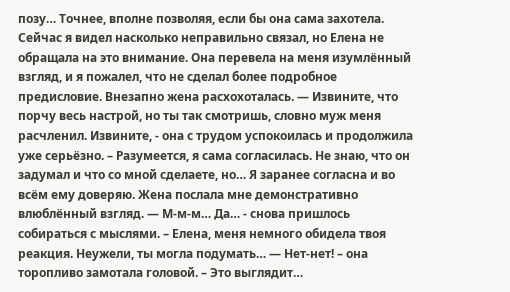позу… Точнее, вполне позволяя, если бы она сама захотела. Сейчас я видел насколько неправильно связал, но Елена не обращала на это внимание. Она перевела на меня изумлённый взгляд, и я пожалел, что не сделал более подробное предисловие. Внезапно жена расхохоталась. — Извините, что порчу весь настрой, но ты так смотришь, словно муж меня расчленил. Извините, - она с трудом успокоилась и продолжила уже серьёзно. – Разумеется, я сама согласилась. Не знаю, что он задумал и что со мной сделаете, но… Я заранее согласна и во всём ему доверяю. Жена послала мне демонстративно влюблённый взгляд. — М-м-м… Да… - снова пришлось собираться с мыслями. – Елена, меня немного обидела твоя реакция. Неужели, ты могла подумать… — Нет-нет! – она торопливо замотала головой. – Это выглядит…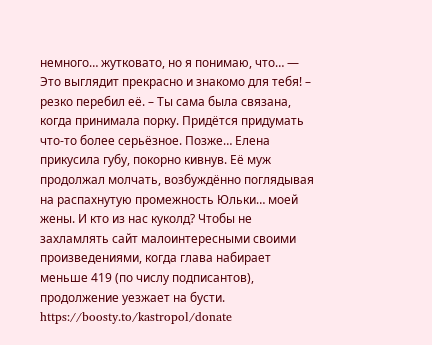немного… жутковато, но я понимаю, что… — Это выглядит прекрасно и знакомо для тебя! – резко перебил её. – Ты сама была связана, когда принимала порку. Придётся придумать что-то более серьёзное. Позже… Елена прикусила губу, покорно кивнув. Её муж продолжал молчать, возбуждённо поглядывая на распахнутую промежность Юльки… моей жены. И кто из нас куколд? Чтобы не захламлять сайт малоинтересными своими произведениями, когда глава набирает меньше 419 (по числу подписантов), продолжение уезжает на бусти. https://boosty.to/kastropol/donate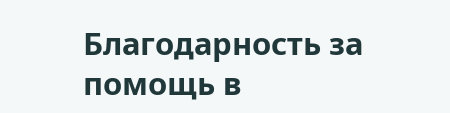Благодарность за помощь в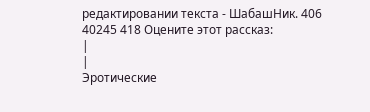редактировании текста - ШабашНик. 406 40245 418 Оцените этот рассказ:
|
|
Эротические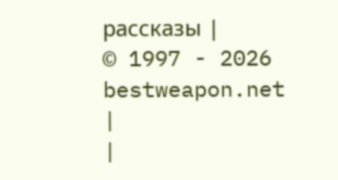рассказы |
© 1997 - 2026 bestweapon.net
|
|